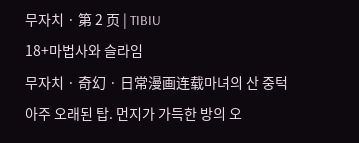무자치 · 第 2 页 | TIBIU
18+마법사와 슬라임
무자치 · 奇幻 · 日常漫画连载마녀의 산 중턱 아주 오래된 탑. 먼지가 가득한 방의 오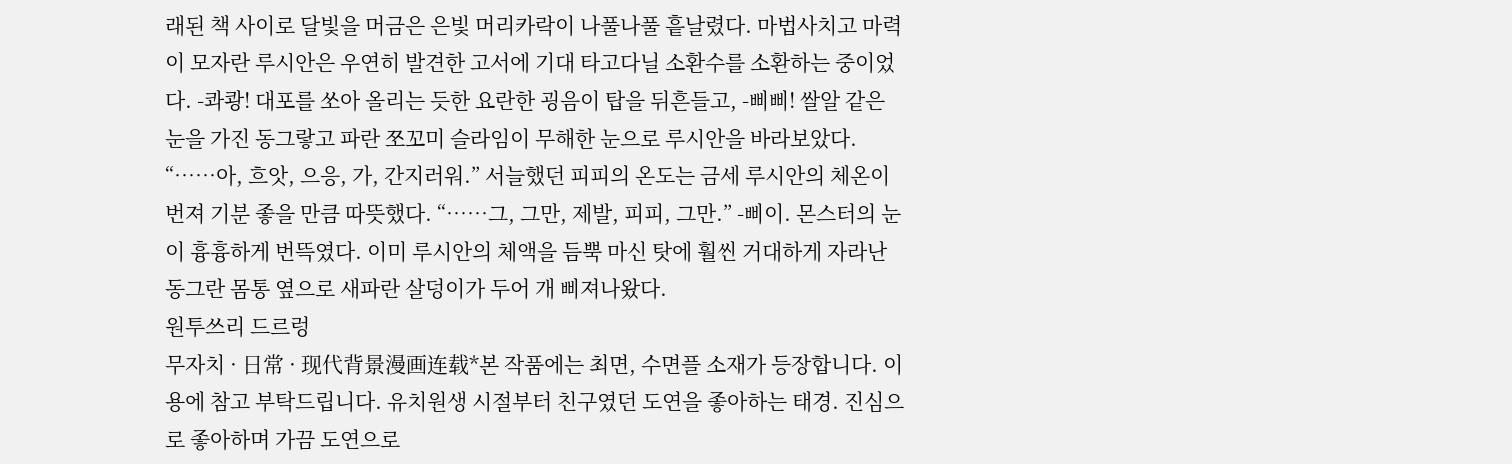래된 책 사이로 달빛을 머금은 은빛 머리카락이 나풀나풀 흩날렸다. 마법사치고 마력이 모자란 루시안은 우연히 발견한 고서에 기대 타고다닐 소환수를 소환하는 중이었다. -콰쾅! 대포를 쏘아 올리는 듯한 요란한 굉음이 탑을 뒤흔들고, -삐삐! 쌀알 같은 눈을 가진 동그랗고 파란 쪼꼬미 슬라임이 무해한 눈으로 루시안을 바라보았다. “……아, 흐앗, 으응, 가, 간지러워.” 서늘했던 피피의 온도는 금세 루시안의 체온이 번져 기분 좋을 만큼 따뜻했다. “……그, 그만, 제발, 피피, 그만.” -삐이. 몬스터의 눈이 흉흉하게 번뜩였다. 이미 루시안의 체액을 듬뿍 마신 탓에 훨씬 거대하게 자라난 동그란 몸통 옆으로 새파란 살덩이가 두어 개 삐져나왔다.
원투쓰리 드르렁
무자치 · 日常 · 现代背景漫画连载*본 작품에는 최면, 수면플 소재가 등장합니다. 이용에 참고 부탁드립니다. 유치원생 시절부터 친구였던 도연을 좋아하는 태경. 진심으로 좋아하며 가끔 도연으로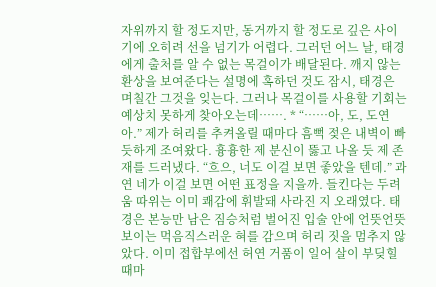자위까지 할 정도지만, 동거까지 할 정도로 깊은 사이기에 오히려 선을 넘기가 어렵다. 그러던 어느 날, 태경에게 출처를 알 수 없는 목걸이가 배달된다. 깨지 않는 환상을 보여준다는 설명에 혹하던 것도 잠시, 태경은 며칠간 그것을 잊는다. 그러나 목걸이를 사용할 기회는 예상치 못하게 찾아오는데……. * “……아, 도, 도연아.” 제가 허리를 추켜올릴 때마다 흠뻑 젖은 내벽이 빠듯하게 조여왔다. 흉흉한 제 분신이 뚫고 나올 듯 제 존재를 드러냈다. “흐으, 너도 이걸 보면 좋았을 텐데.” 과연 네가 이걸 보면 어떤 표정을 지을까. 들킨다는 두려움 따위는 이미 쾌감에 휘발돼 사라진 지 오래였다. 태경은 본능만 남은 짐승처럼 벌어진 입술 안에 언뜻언뜻 보이는 먹음직스러운 혀를 감으며 허리 짓을 멈추지 않았다. 이미 접합부에선 허연 거품이 일어 살이 부딪힐 때마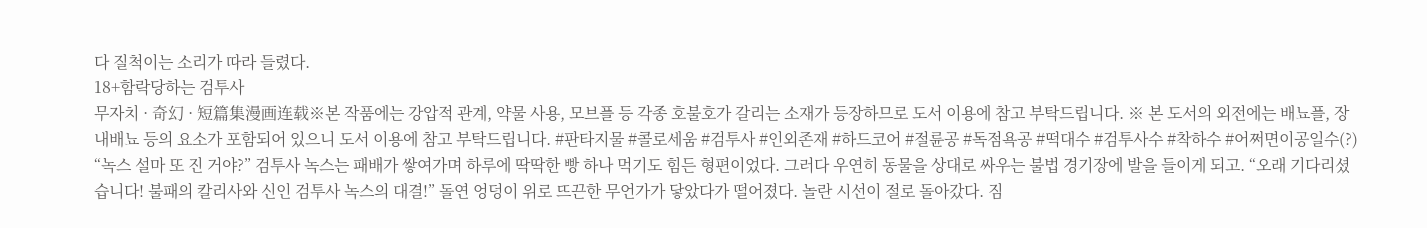다 질척이는 소리가 따라 들렸다.
18+함락당하는 검투사
무자치 · 奇幻 · 短篇集漫画连载※본 작품에는 강압적 관계, 약물 사용, 모브플 등 각종 호불호가 갈리는 소재가 등장하므로 도서 이용에 참고 부탁드립니다. ※ 본 도서의 외전에는 배뇨플, 장내배뇨 등의 요소가 포함되어 있으니 도서 이용에 참고 부탁드립니다. #판타지물 #콜로세움 #검투사 #인외존재 #하드코어 #절륜공 #독점욕공 #떡대수 #검투사수 #착하수 #어쩌면이공일수(?) “녹스 설마 또 진 거야?” 검투사 녹스는 패배가 쌓여가며 하루에 딱딱한 빵 하나 먹기도 힘든 형편이었다. 그러다 우연히 동물을 상대로 싸우는 불법 경기장에 발을 들이게 되고. “오래 기다리셨습니다! 불패의 칼리사와 신인 검투사 녹스의 대결!” 돌연 엉덩이 위로 뜨끈한 무언가가 닿았다가 떨어졌다. 놀란 시선이 절로 돌아갔다. 짐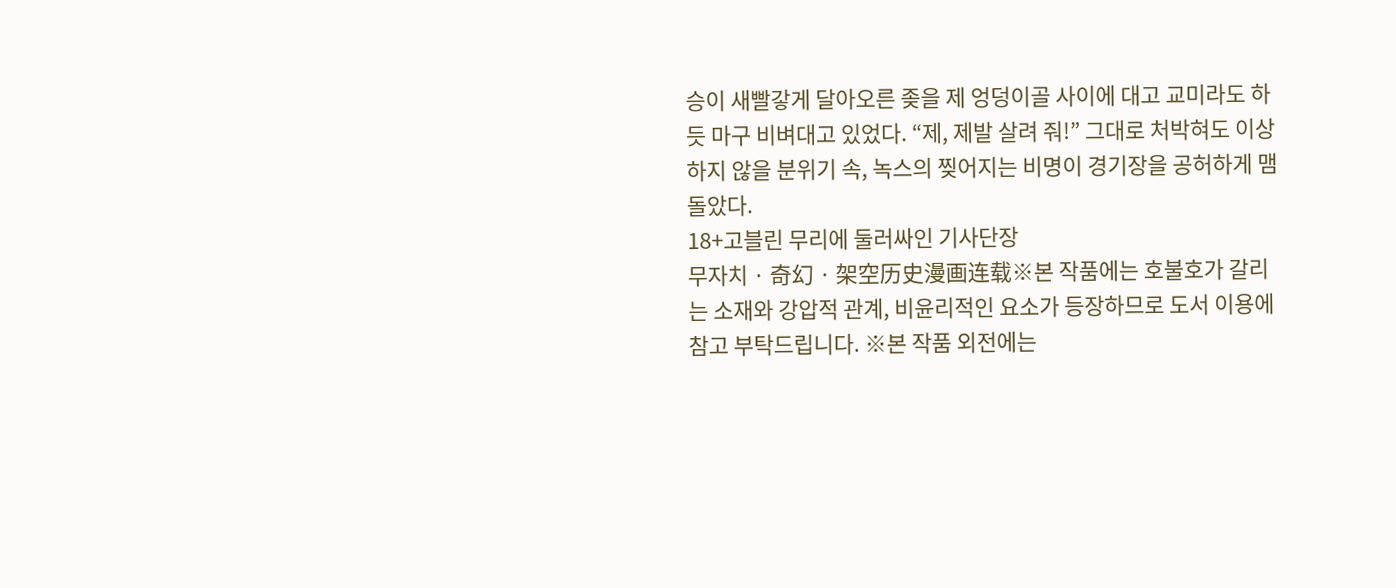승이 새빨갛게 달아오른 좆을 제 엉덩이골 사이에 대고 교미라도 하듯 마구 비벼대고 있었다. “제, 제발 살려 줘!” 그대로 처박혀도 이상하지 않을 분위기 속, 녹스의 찢어지는 비명이 경기장을 공허하게 맴돌았다.
18+고블린 무리에 둘러싸인 기사단장
무자치 · 奇幻 · 架空历史漫画连载※본 작품에는 호불호가 갈리는 소재와 강압적 관계, 비윤리적인 요소가 등장하므로 도서 이용에 참고 부탁드립니다. ※본 작품 외전에는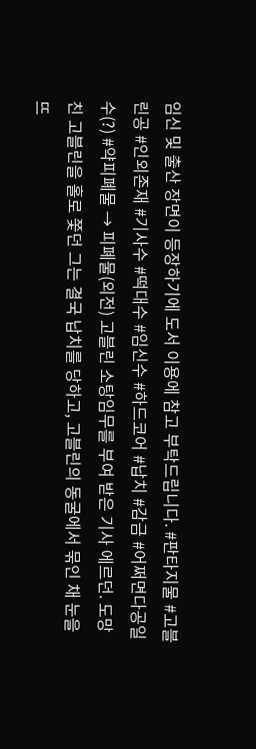임신 및 출산 장면이 등장하기에 도서 이용에 참고 부탁드립니다. #판타지물 #고블린공 #인외존재 #기사수 #떡대수 #임신수 #하드코어 #납치 #감금 #어쩌면다공일수(?) #약피폐물 → 피폐물(외전) 고블린 소탕임무를 부여 받은 기사 에르던. 도망친 고블린을 홀로 쫓던 그는 결국 납치를 당하고, 고블린의 동굴에서 묶인 채 눈을 뜨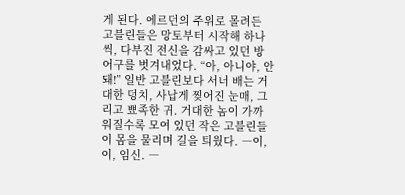게 된다. 에르던의 주위로 몰려든 고블린들은 망토부터 시작해 하나씩, 다부진 전신을 감싸고 있던 방어구를 벗겨내었다. “아, 아니야, 안 돼!” 일반 고블린보다 서너 배는 거대한 덩치, 사납게 찢어진 눈매, 그리고 뾰족한 귀. 거대한 놈이 가까워질수록 모여 있던 작은 고블린들이 몸을 물리며 길을 틔웠다. ―이, 이, 임신. ―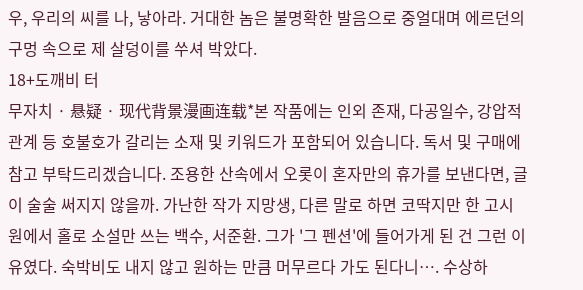우, 우리의 씨를 나, 낳아라. 거대한 놈은 불명확한 발음으로 중얼대며 에르던의 구멍 속으로 제 살덩이를 쑤셔 박았다.
18+도깨비 터
무자치 · 悬疑 · 现代背景漫画连载*본 작품에는 인외 존재, 다공일수, 강압적 관계 등 호불호가 갈리는 소재 및 키워드가 포함되어 있습니다. 독서 및 구매에 참고 부탁드리겠습니다. 조용한 산속에서 오롯이 혼자만의 휴가를 보낸다면, 글이 술술 써지지 않을까. 가난한 작가 지망생, 다른 말로 하면 코딱지만 한 고시원에서 홀로 소설만 쓰는 백수, 서준환. 그가 '그 펜션'에 들어가게 된 건 그런 이유였다. 숙박비도 내지 않고 원하는 만큼 머무르다 가도 된다니…. 수상하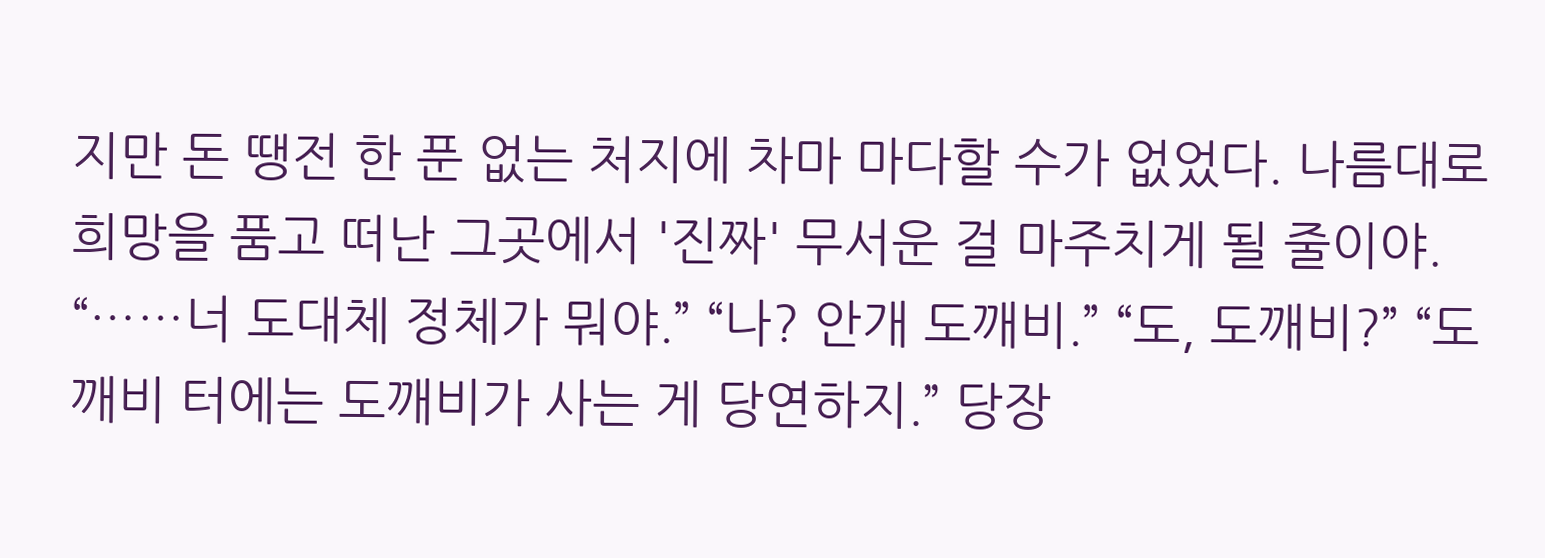지만 돈 땡전 한 푼 없는 처지에 차마 마다할 수가 없었다. 나름대로 희망을 품고 떠난 그곳에서 '진짜' 무서운 걸 마주치게 될 줄이야. “……너 도대체 정체가 뭐야.” “나? 안개 도깨비.” “도, 도깨비?” “도깨비 터에는 도깨비가 사는 게 당연하지.” 당장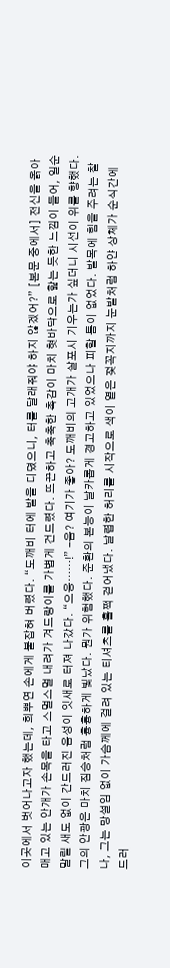이곳에서 벗어나고자 했는데, 희뿌연 손에게 붙잡혀 버렸다. “도깨비 터에 발을 디뎠으니, 터를 달래줘야 하지 않겠어?” [본문 중에서] 전신을 옭아매고 있는 안개가 손목을 타고 스멀스멀 내려가 겨드랑이를 가볍게 건드렸다. 뜨끈하고 축축한 촉감이 마치 혓바닥으로 핥는 듯한 느낌이 들어, 일순 말릴 새도 없이 간드러진 음성이 잇새로 터져 나갔다. “으응……!” -음? 여기가 좋아? 도깨비의 고개가 살포시 기우는가 싶더니 시선이 위를 향했다. 그의 안광은 마치 짐승처럼 흉흉하게 빛났다. 뭔가 위험했다. 준환의 본능이 날카롭게 경고하고 있었으나 피할 틈이 없었다. 발목에 힘을 주려는 찰나, 그는 망설임 없이 가슴께에 걸려 있는 티셔츠를 훌쩍 걷어냈다. 날렵한 허리를 시작으로 색이 옅은 젖꼭지까지 눈밭처럼 하얀 상체가 순식간에 드러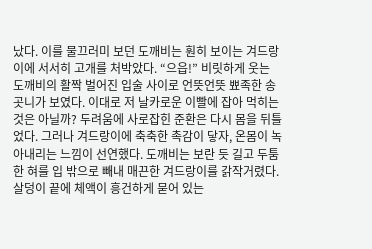났다. 이를 물끄러미 보던 도깨비는 훤히 보이는 겨드랑이에 서서히 고개를 처박았다. “으읍!” 비릿하게 웃는 도깨비의 활짝 벌어진 입술 사이로 언뜻언뜻 뾰족한 송곳니가 보였다. 이대로 저 날카로운 이빨에 잡아 먹히는 것은 아닐까? 두려움에 사로잡힌 준환은 다시 몸을 뒤틀었다. 그러나 겨드랑이에 축축한 촉감이 닿자, 온몸이 녹아내리는 느낌이 선연했다. 도깨비는 보란 듯 길고 두툼한 혀를 입 밖으로 빼내 매끈한 겨드랑이를 갉작거렸다. 살덩이 끝에 체액이 흥건하게 묻어 있는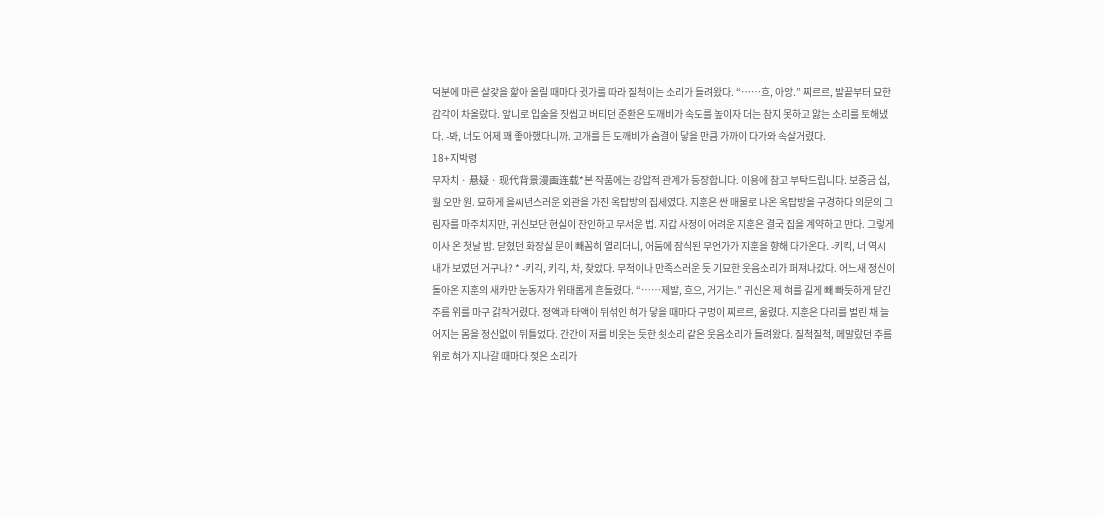덕분에 마른 살갗을 핥아 올릴 때마다 귓가를 따라 질척이는 소리가 들려왔다. “……흐, 아앙.” 찌르르, 발끝부터 묘한 감각이 차올랐다. 앞니로 입술을 짓씹고 버티던 준환은 도깨비가 속도를 높이자 더는 참지 못하고 앓는 소리를 토해냈다. -봐, 너도 어제 꽤 좋아했다니까. 고개를 든 도깨비가 숨결이 닿을 만큼 가까이 다가와 속살거렸다.
18+지박령
무자치 · 悬疑 · 现代背景漫画连载*본 작품에는 강압적 관계가 등장합니다. 이용에 참고 부탁드립니다. 보증금 십, 월 오만 원. 묘하게 을씨년스러운 외관을 가진 옥탑방의 집세였다. 지훈은 싼 매물로 나온 옥탑방을 구경하다 의문의 그림자를 마주치지만, 귀신보단 현실이 잔인하고 무서운 법. 지갑 사정이 어려운 지훈은 결국 집을 계약하고 만다. 그렇게 이사 온 첫날 밤. 닫혔던 화장실 문이 빼꼼히 열리더니, 어둠에 잠식된 무언가가 지훈을 향해 다가온다. -키킥, 너 역시 내가 보였던 거구나? * -키긱, 키긱, 차, 찾았다. 무척이나 만족스러운 듯 기묘한 웃음소리가 퍼져나갔다. 어느새 정신이 돌아온 지훈의 새카만 눈동자가 위태롭게 흔들렸다. “……제발, 흐으, 거기는.” 귀신은 제 혀를 길게 빼 빠듯하게 닫긴 주름 위를 마구 갉작거렸다. 정액과 타액이 뒤섞인 혀가 닿을 때마다 구멍이 찌르르, 울렸다. 지훈은 다리를 벌린 채 늘어지는 몸을 정신없이 뒤틀었다. 간간이 저를 비웃는 듯한 쇳소리 같은 웃음소리가 들려왔다. 질척질척, 메말랐던 주름 위로 혀가 지나갈 때마다 젖은 소리가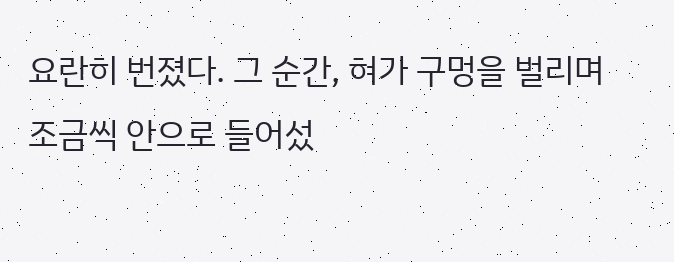요란히 번졌다. 그 순간, 혀가 구멍을 벌리며 조금씩 안으로 들어섰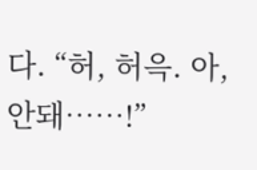다. “허, 허윽. 아, 안돼……!”